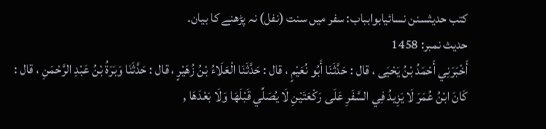کتب حدیثسنن نسائيابوابباب: سفر میں سنت (نفل) نہ پڑھنے کا بیان۔
حدیث نمبر: 1458
أَخْبَرَنِي أَحْمَدُ بْنُ يَحْيَى ، قال : حَدَّثَنَا أَبُو نُعَيْمٍ ، قال : حَدَّثَنَا الْعَلَاءُ بْنُ زُهَيْرٍ ، قال : حَدَّثَنَا وَبَرَةُ بْنُ عَبْدِ الرَّحْمَنِ ، قال : كَانَ ابْنُ عُمَرَ لَا يَزِيدُ فِي السَّفَرِ عَلَى رَكْعَتَيْنِ لَا يُصَلِّي قَبْلَهَا وَلَا بَعْدَهَا ,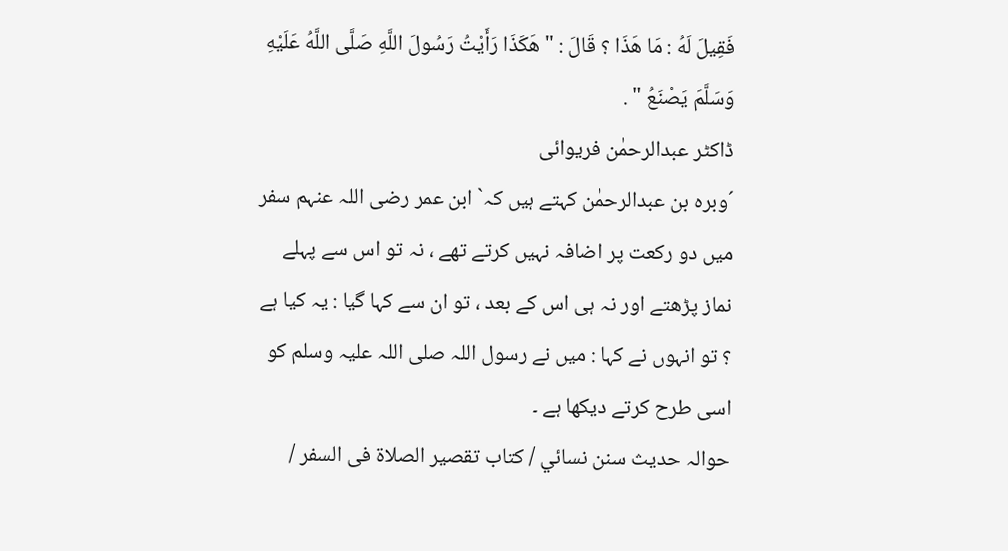فَقِيلَ لَهُ : مَا هَذَا ؟ قَالَ : " هَكَذَا رَأَيْتُ رَسُولَ اللَّهِ صَلَّى اللَّهُ عَلَيْهِ وَسَلَّمَ يَصْنَعُ " .
ڈاکٹر عبدالرحمٰن فریوائی
´وبرہ بن عبدالرحمٰن کہتے ہیں کہ` ابن عمر رضی اللہ عنہم سفر میں دو رکعت پر اضافہ نہیں کرتے تھے ، نہ تو اس سے پہلے نماز پڑھتے اور نہ ہی اس کے بعد ، تو ان سے کہا گیا : یہ کیا ہے ؟ تو انہوں نے کہا : میں نے رسول اللہ صلی اللہ علیہ وسلم کو اسی طرح کرتے دیکھا ہے ۔
حوالہ حدیث سنن نسائي / كتاب تقصير الصلاة فى السفر /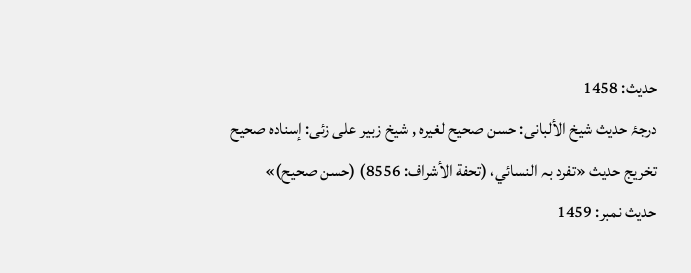حدیث: 1458
درجۂ حدیث شیخ الألبانی: حسن صحيح لغيره , شیخ زبیر علی زئی: إسناده صحيح
تخریج حدیث «تفرد بہ النسائي، (تحفة الأشراف: 8556) (حسن صحیح)»
حدیث نمبر: 1459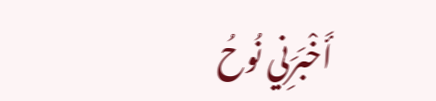أَخْبَرَنِي نُوحُ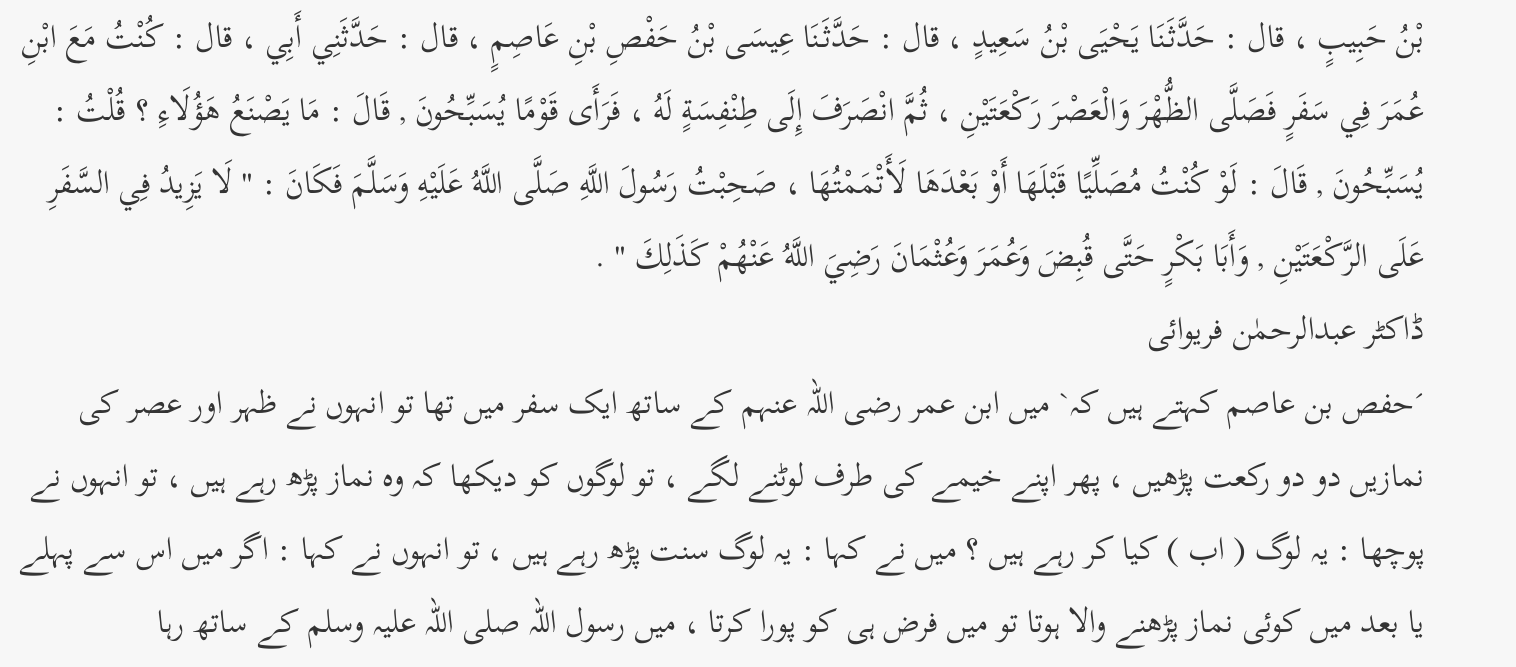بْنُ حَبِيبٍ ، قال : حَدَّثَنَا يَحْيَى بْنُ سَعِيدٍ ، قال : حَدَّثَنَا عِيسَى بْنُ حَفْصِ بْنِ عَاصِمٍ ، قال : حَدَّثَنِي أَبِي ، قال : كُنْتُ مَعَ ابْنِ عُمَرَ فِي سَفَرٍ فَصَلَّى الظُّهْرَ وَالْعَصْرَ رَكْعَتَيْنِ ، ثُمَّ انْصَرَفَ إِلَى طِنْفِسَةٍ لَهُ ، فَرَأَى قَوْمًا يُسَبِّحُونَ , قَالَ : مَا يَصْنَعُ هَؤُلَاءِ ؟ قُلْتُ : يُسَبِّحُونَ , قَالَ : لَوْ كُنْتُ مُصَلِّيًا قَبْلَهَا أَوْ بَعْدَهَا لَأَتْمَمْتُهَا ، صَحِبْتُ رَسُولَ اللَّهِ صَلَّى اللَّهُ عَلَيْهِ وَسَلَّمَ فَكَانَ : " لَا يَزِيدُ فِي السَّفَرِ عَلَى الرَّكْعَتَيْنِ , وَأَبَا بَكْرٍ حَتَّى قُبِضَ وَعُمَرَ وَعُثْمَانَ رَضِيَ اللَّهُ عَنْهُمْ كَذَلِكَ " .
ڈاکٹر عبدالرحمٰن فریوائی
´حفص بن عاصم کہتے ہیں کہ` میں ابن عمر رضی اللہ عنہم کے ساتھ ایک سفر میں تھا تو انہوں نے ظہر اور عصر کی نمازیں دو دو رکعت پڑھیں ، پھر اپنے خیمے کی طرف لوٹنے لگے ، تو لوگوں کو دیکھا کہ وہ نماز پڑھ رہے ہیں ، تو انہوں نے پوچھا : یہ لوگ ( اب ) کیا کر رہے ہیں ؟ میں نے کہا : یہ لوگ سنت پڑھ رہے ہیں ، تو انہوں نے کہا : اگر میں اس سے پہلے یا بعد میں کوئی نماز پڑھنے والا ہوتا تو میں فرض ہی کو پورا کرتا ، میں رسول اللہ صلی اللہ علیہ وسلم کے ساتھ رہا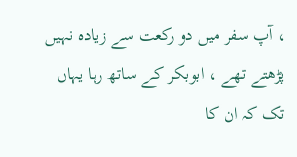، آپ سفر میں دو رکعت سے زیادہ نہیں پڑھتے تھے ، ابوبکر کے ساتھ رہا یہاں تک کہ ان کا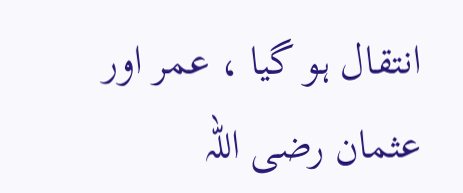انتقال ہو گیا ، عمر اور عثمان رضی اللہ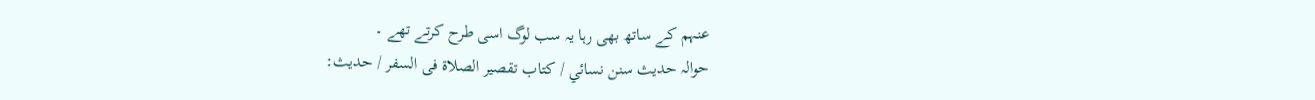عنہم کے ساتھ بھی رہا یہ سب لوگ اسی طرح کرتے تھے ۔
حوالہ حدیث سنن نسائي / كتاب تقصير الصلاة فى السفر / حدیث: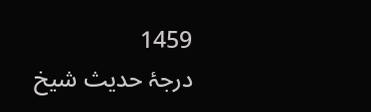1459
درجۂ حدیث شیخ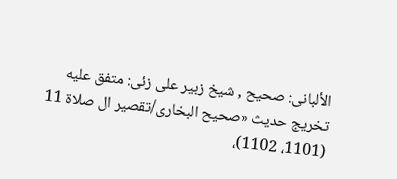الألبانی: صحيح , شیخ زبیر علی زئی: متفق عليه
تخریج حدیث «صحیح البخاری/تقصیر ال صلاة 11 (1101، 1102)،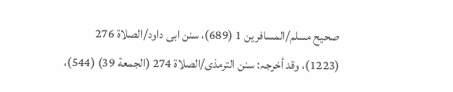صحیح مسلم/المسافرین 1 (689)، سنن ابی داود/الصلاة 276 (1223)، وقد أخرجہ: سنن الترمذی/الصلاة 274 (الجمعة 39) (544)،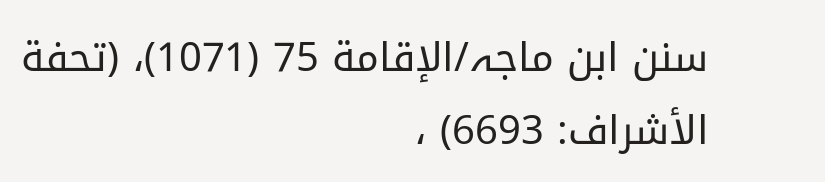سنن ابن ماجہ/الإقامة 75 (1071)، (تحفة الأشراف: 6693) ،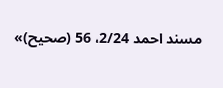مسند احمد 2/24، 56 (صحیح)»